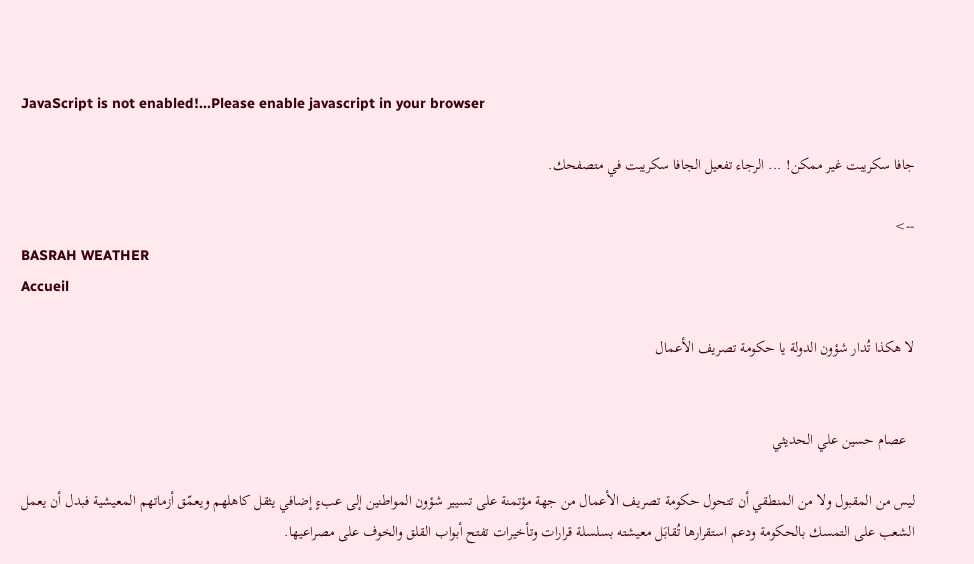JavaScript is not enabled!...Please enable javascript in your browser

جافا سكريبت غير ممكن! ... الرجاء تفعيل الجافا سكريبت في متصفحك.

-->
BASRAH WEATHER
Accueil

لا هكذا تُدار شؤون الدولة يا حكومة تصريف الأعمال


  عصام حسين علي الحديثي

ليس من المقبول ولا من المنطقي أن تتحول حكومة تصريف الأعمال من جهة مؤتمنة على تسيير شؤون المواطنين إلى عبءٍ إضافي يثقل كاهلهم ويعمّق أزماتهم المعيشية فبدل أن يعمل الشعب على التمسك بالحكومة ودعم استقرارها تُقابَل معيشته بسلسلة قرارات وتأخيرات تفتح أبواب القلق والخوف على مصراعيها.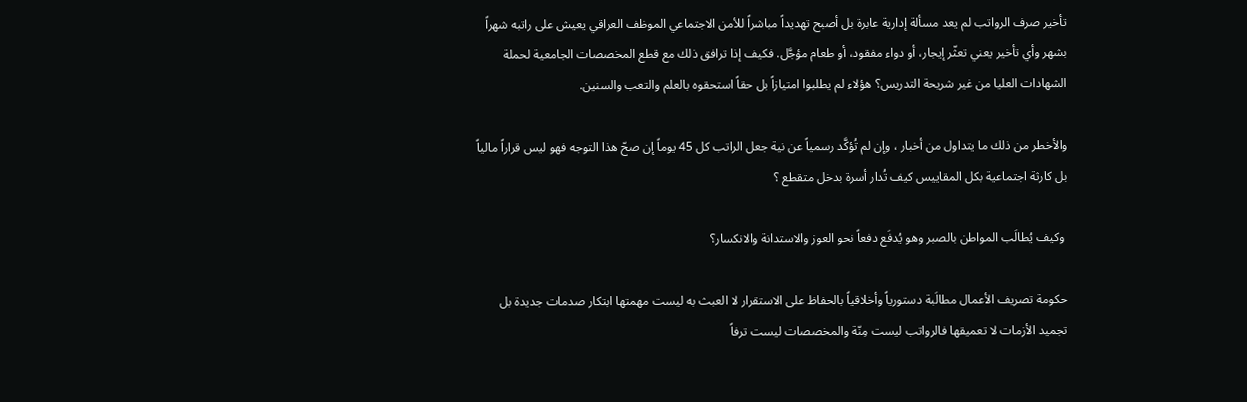تأخير صرف الرواتب لم يعد مسألة إدارية عابرة بل أصبح تهديداً مباشراً للأمن الاجتماعي الموظف العراقي يعيش على راتبه شهراً بشهر وأي تأخير يعني تعثّر إيجار، أو دواء مفقود، أو طعام مؤجَّل. فكيف إذا ترافق ذلك مع قطع المخصصات الجامعية لحملة الشهادات العليا من غير شريحة التدريس؟ هؤلاء لم يطلبوا امتيازاً بل حقاً استحقوه بالعلم والتعب والسنين.

والأخطر من ذلك ما يتداول من أخبار ، وإن لم تُؤكَّد رسمياً عن نية جعل الراتب كل 45 يوماً إن صحّ هذا التوجه فهو ليس قراراً مالياً بل كارثة اجتماعية بكل المقاييس كيف تُدار أسرة بدخل متقطع ؟

 وكيف يُطالَب المواطن بالصبر وهو يُدفَع دفعاً نحو العوز والاستدانة والانكسار؟

حكومة تصريف الأعمال مطالَبة دستورياً وأخلاقياً بالحفاظ على الاستقرار لا العبث به ليست مهمتها ابتكار صدمات جديدة بل تجميد الأزمات لا تعميقها فالرواتب ليست مِنّة والمخصصات ليست ترفاً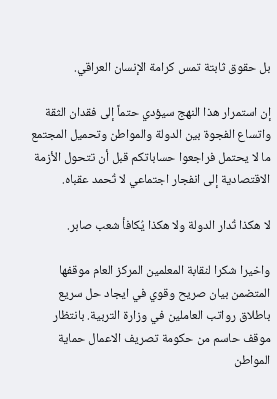بل حقوق ثابتة تمس كرامة الإنسان العراقي.

إن استمرار هذا النهج سيؤدي حتماً إلى فقدان الثقة واتساع الفجوة بين الدولة والمواطن وتحميل المجتمع ما لا يحتمل فراجعوا حساباتكم قبل أن تتحول الأزمة الاقتصادية إلى انفجار اجتماعي لا تُحمد عقباه.

لا هكذا تُدار الدولة ولا هكذا يُكافأ شعب صابر.

واخيرا شكرا لنقابة المعلمين المركز العام موقفها المتضمن بيان صريح وقوي في ايجاد حل سريع باطلاق رواتب العاملين في وزارة التربية. بانتظار موقف حاسم من حكومة تصريف الاعمال حماية المواطن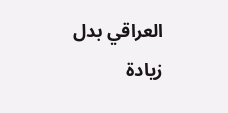العراقي بدل زيادة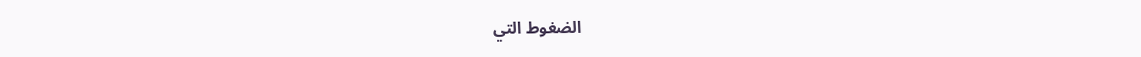الضغوط التي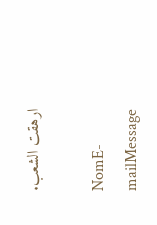ارهقت الشعب.

NomE-mailMessage